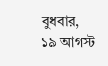বুধবার, ১৯ আগস্ট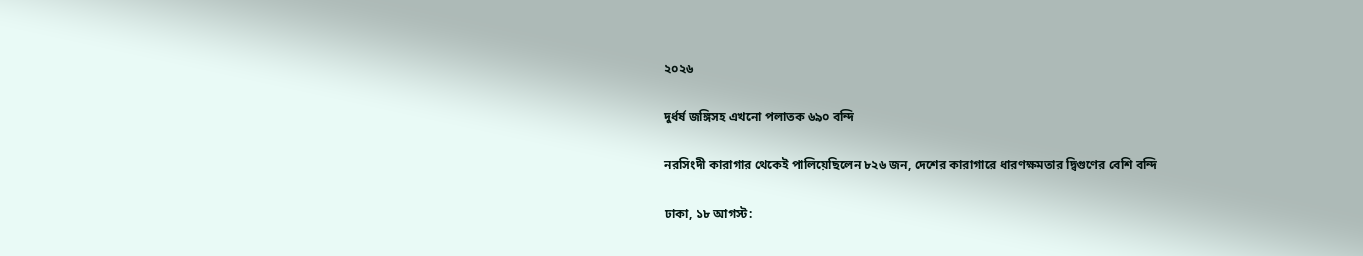২০২৬

দুর্ধর্ষ জঙ্গিসহ এখনো পলাতক ৬৯০ বন্দি

নরসিংদী কারাগার থেকেই পালিয়েছিলেন ৮২৬ জন, দেশের কারাগারে ধারণক্ষমতার দ্বিগুণের বেশি বন্দি

ঢাকা, ১৮ আগস্ট: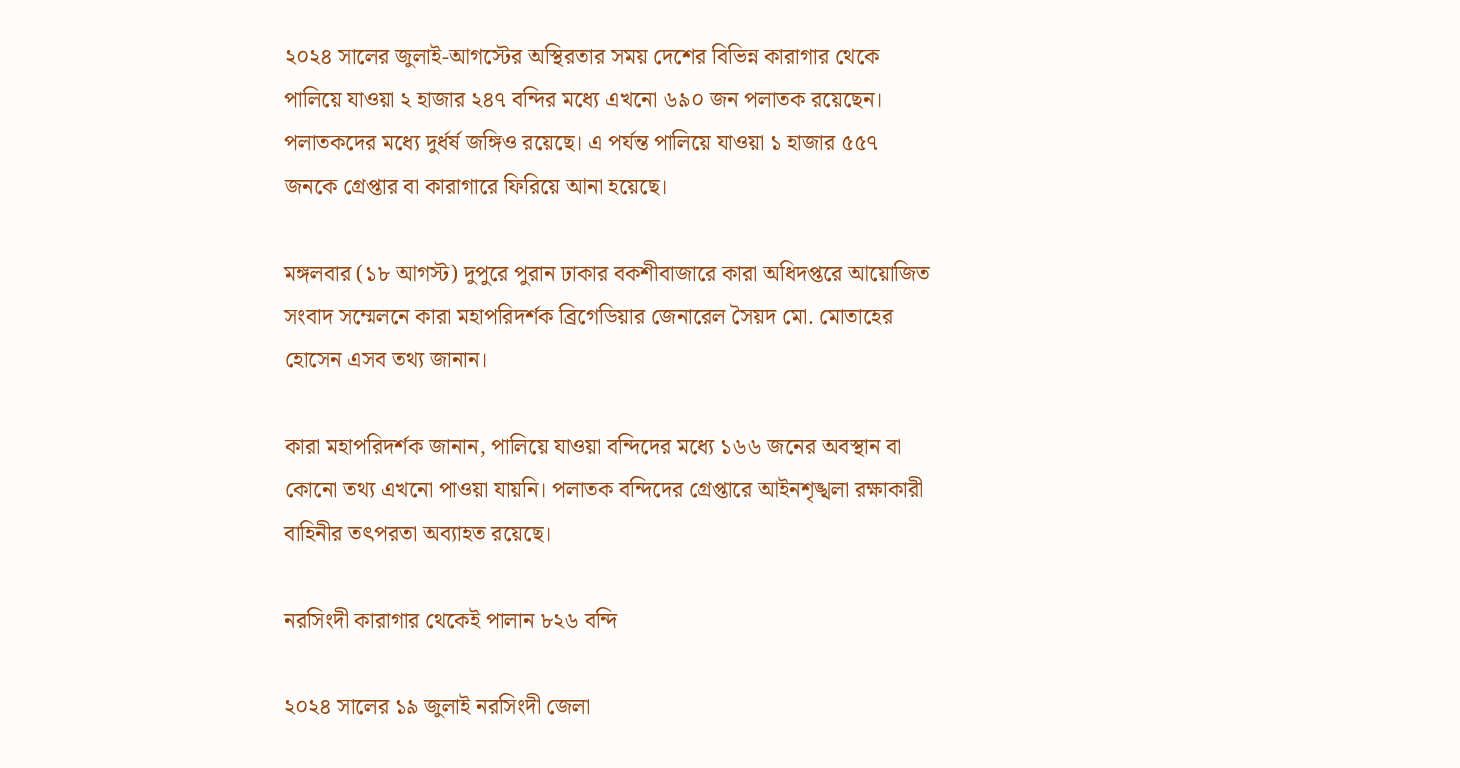২০২৪ সালের জুলাই-আগস্টের অস্থিরতার সময় দেশের বিভিন্ন কারাগার থেকে পালিয়ে যাওয়া ২ হাজার ২৪৭ বন্দির মধ্যে এখনো ৬৯০ জন পলাতক রয়েছেন। পলাতকদের মধ্যে দুর্ধর্ষ জঙ্গিও রয়েছে। এ পর্যন্ত পালিয়ে যাওয়া ১ হাজার ৫৫৭ জনকে গ্রেপ্তার বা কারাগারে ফিরিয়ে আনা হয়েছে।

মঙ্গলবার (১৮ আগস্ট) দুপুরে পুরান ঢাকার বকশীবাজারে কারা অধিদপ্তরে আয়োজিত সংবাদ সম্মেলনে কারা মহাপরিদর্শক ব্রিগেডিয়ার জেনারেল সৈয়দ মো. মোতাহের হোসেন এসব তথ্য জানান।

কারা মহাপরিদর্শক জানান, পালিয়ে যাওয়া বন্দিদের মধ্যে ১৬৬ জনের অবস্থান বা কোনো তথ্য এখনো পাওয়া যায়নি। পলাতক বন্দিদের গ্রেপ্তারে আইনশৃঙ্খলা রক্ষাকারী বাহিনীর তৎপরতা অব্যাহত রয়েছে।

নরসিংদী কারাগার থেকেই পালান ৮২৬ বন্দি

২০২৪ সালের ১৯ জুলাই নরসিংদী জেলা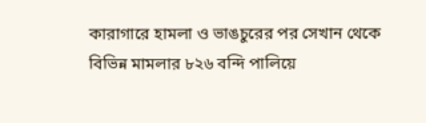কারাগারে হামলা ও ভাঙচুরের পর সেখান থেকে বিভিন্ন মামলার ৮২৬ বন্দি পালিয়ে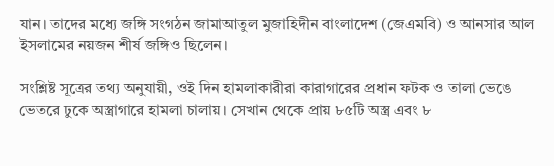যান। তাদের মধ্যে জঙ্গি সংগঠন জামাআতুল মুজাহিদীন বাংলাদেশ (জেএমবি) ও আনসার আল ইসলামের নয়জন শীর্ষ জঙ্গিও ছিলেন।

সংশ্লিষ্ট সূত্রের তথ্য অনুযায়ী, ওই দিন হামলাকারীরা কারাগারের প্রধান ফটক ও তালা ভেঙে ভেতরে ঢুকে অস্ত্রাগারে হামলা চালায়। সেখান থেকে প্রায় ৮৫টি অস্ত্র এবং ৮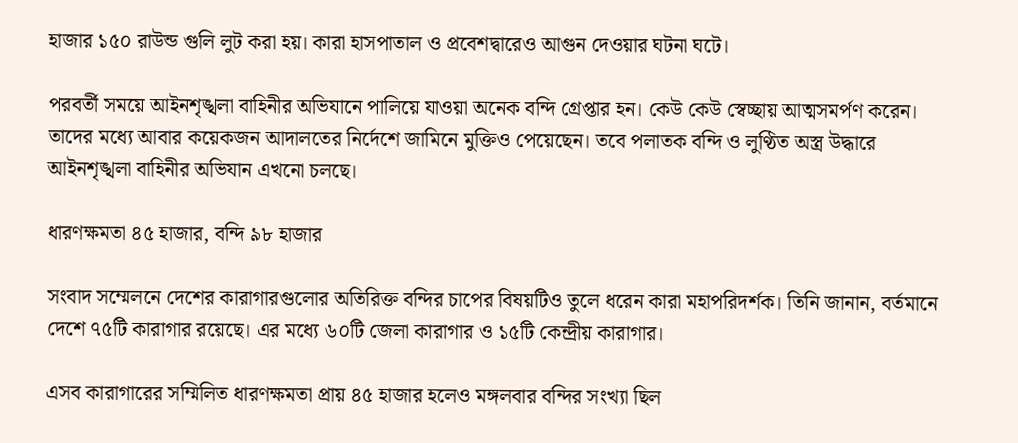হাজার ১৫০ রাউন্ড গুলি লুট করা হয়। কারা হাসপাতাল ও প্রবেশদ্বারেও আগুন দেওয়ার ঘটনা ঘটে।

পরবর্তী সময়ে আইনশৃঙ্খলা বাহিনীর অভিযানে পালিয়ে যাওয়া অনেক বন্দি গ্রেপ্তার হন। কেউ কেউ স্বেচ্ছায় আত্মসমর্পণ করেন। তাদের মধ্যে আবার কয়েকজন আদালতের নির্দেশে জামিনে মুক্তিও পেয়েছেন। তবে পলাতক বন্দি ও লুণ্ঠিত অস্ত্র উদ্ধারে আইনশৃঙ্খলা বাহিনীর অভিযান এখনো চলছে।

ধারণক্ষমতা ৪৫ হাজার, বন্দি ৯৮ হাজার

সংবাদ সম্মেলনে দেশের কারাগারগুলোর অতিরিক্ত বন্দির চাপের বিষয়টিও তুলে ধরেন কারা মহাপরিদর্শক। তিনি জানান, বর্তমানে দেশে ৭৫টি কারাগার রয়েছে। এর মধ্যে ৬০টি জেলা কারাগার ও ১৫টি কেন্দ্রীয় কারাগার।

এসব কারাগারের সম্মিলিত ধারণক্ষমতা প্রায় ৪৫ হাজার হলেও মঙ্গলবার বন্দির সংখ্যা ছিল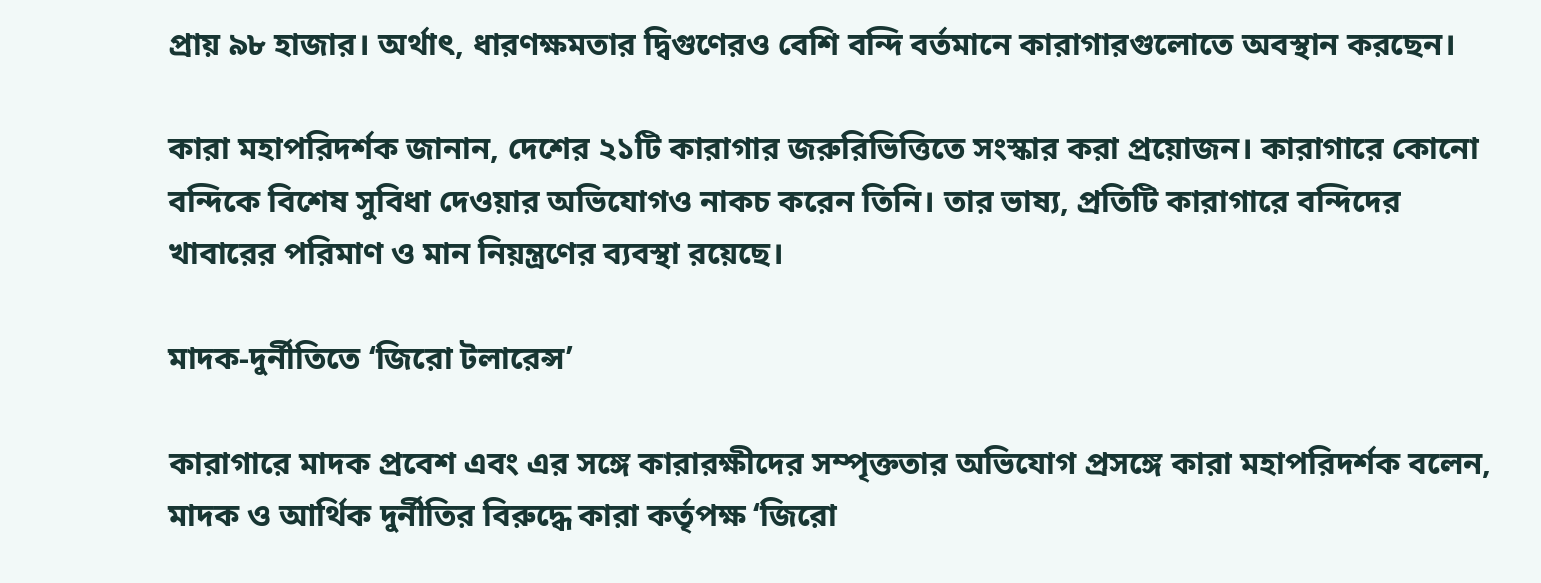প্রায় ৯৮ হাজার। অর্থাৎ, ধারণক্ষমতার দ্বিগুণেরও বেশি বন্দি বর্তমানে কারাগারগুলোতে অবস্থান করছেন।

কারা মহাপরিদর্শক জানান, দেশের ২১টি কারাগার জরুরিভিত্তিতে সংস্কার করা প্রয়োজন। কারাগারে কোনো বন্দিকে বিশেষ সুবিধা দেওয়ার অভিযোগও নাকচ করেন তিনি। তার ভাষ্য, প্রতিটি কারাগারে বন্দিদের খাবারের পরিমাণ ও মান নিয়ন্ত্রণের ব্যবস্থা রয়েছে।

মাদক-দুর্নীতিতে ‘জিরো টলারেন্স’

কারাগারে মাদক প্রবেশ এবং এর সঙ্গে কারারক্ষীদের সম্পৃক্ততার অভিযোগ প্রসঙ্গে কারা মহাপরিদর্শক বলেন, মাদক ও আর্থিক দুর্নীতির বিরুদ্ধে কারা কর্তৃপক্ষ ‘জিরো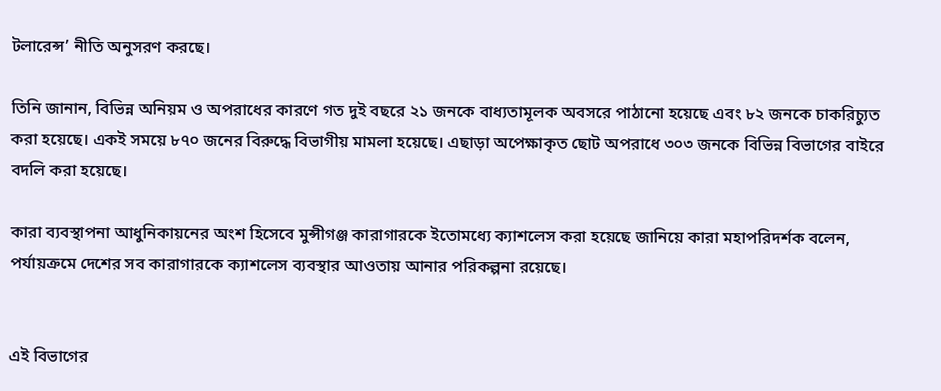টলারেন্স’ নীতি অনুসরণ করছে।

তিনি জানান, বিভিন্ন অনিয়ম ও অপরাধের কারণে গত দুই বছরে ২১ জনকে বাধ্যতামূলক অবসরে পাঠানো হয়েছে এবং ৮২ জনকে চাকরিচ্যুত করা হয়েছে। একই সময়ে ৮৭০ জনের বিরুদ্ধে বিভাগীয় মামলা হয়েছে। এছাড়া অপেক্ষাকৃত ছোট অপরাধে ৩০৩ জনকে বিভিন্ন বিভাগের বাইরে বদলি করা হয়েছে।

কারা ব্যবস্থাপনা আধুনিকায়নের অংশ হিসেবে মুন্সীগঞ্জ কারাগারকে ইতোমধ্যে ক্যাশলেস করা হয়েছে জানিয়ে কারা মহাপরিদর্শক বলেন, পর্যায়ক্রমে দেশের সব কারাগারকে ক্যাশলেস ব্যবস্থার আওতায় আনার পরিকল্পনা রয়েছে।


এই বিভাগের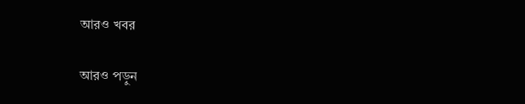আরও খবর

আরও পড়ুন